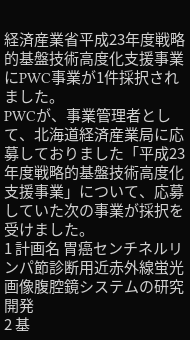経済産業省平成23年度戦略的基盤技術高度化支援事業にPWC事業が1件採択されました。
PWCが、事業管理者として、北海道経済産業局に応募しておりました「平成23年度戦略的基盤技術高度化支援事業」について、応募していた次の事業が採択を受けました。
1 計画名 胃癌センチネルリンパ節診断用近赤外線蛍光画像腹腔鏡システムの研究開発
2 基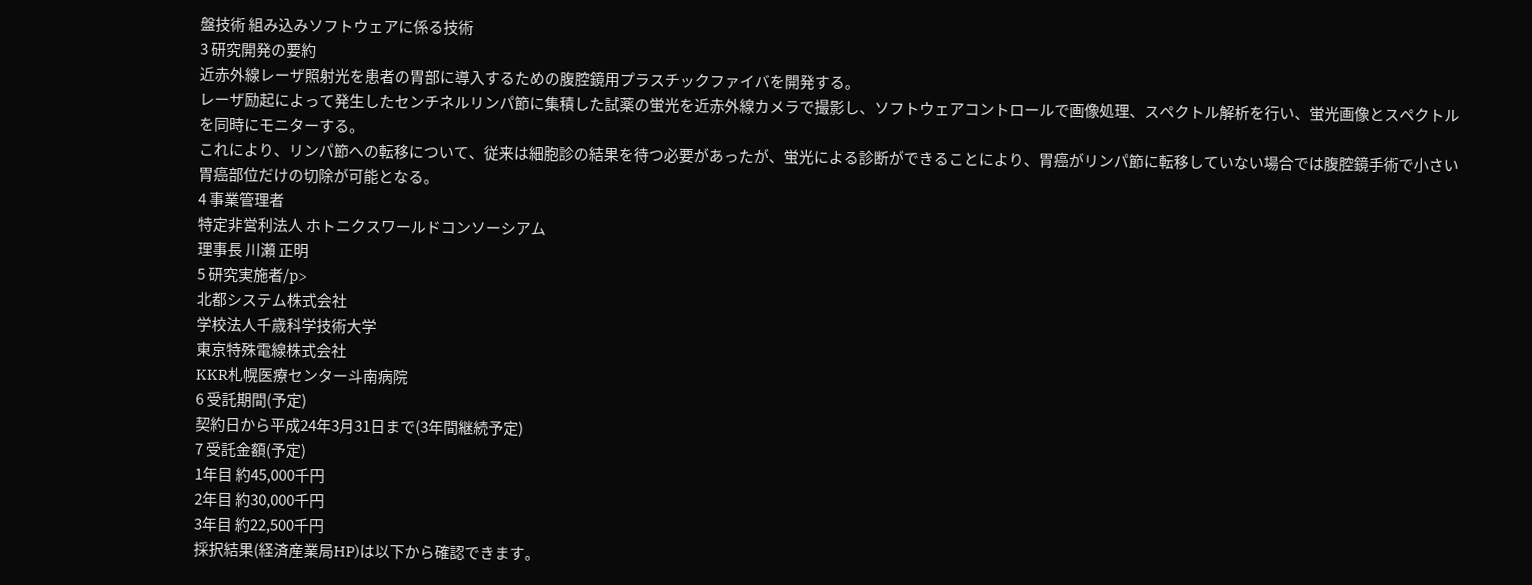盤技術 組み込みソフトウェアに係る技術
3 研究開発の要約
近赤外線レーザ照射光を患者の胃部に導入するための腹腔鏡用プラスチックファイバを開発する。
レーザ励起によって発生したセンチネルリンパ節に集積した試薬の蛍光を近赤外線カメラで撮影し、ソフトウェアコントロールで画像処理、スペクトル解析を行い、蛍光画像とスペクトルを同時にモニターする。
これにより、リンパ節への転移について、従来は細胞診の結果を待つ必要があったが、蛍光による診断ができることにより、胃癌がリンパ節に転移していない場合では腹腔鏡手術で小さい胃癌部位だけの切除が可能となる。
4 事業管理者
特定非営利法人 ホトニクスワールドコンソーシアム
理事長 川瀬 正明
5 研究実施者/p>
北都システム株式会社
学校法人千歳科学技術大学
東京特殊電線株式会社
KKR札幌医療センター斗南病院
6 受託期間(予定)
契約日から平成24年3月31日まで(3年間継続予定)
7 受託金額(予定)
1年目 約45,000千円
2年目 約30,000千円
3年目 約22,500千円
採択結果(経済産業局HP)は以下から確認できます。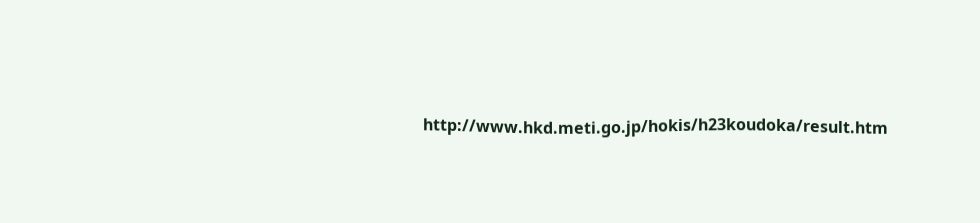http://www.hkd.meti.go.jp/hokis/h23koudoka/result.htm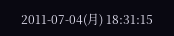2011-07-04(月) 18:31:15